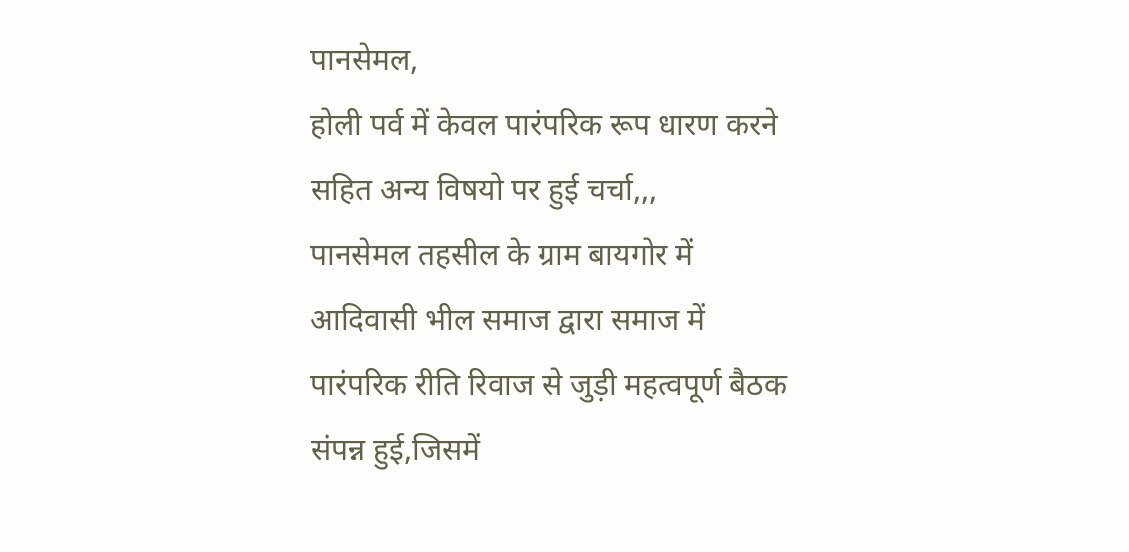पानसेमल,
होली पर्व में केवल पारंपरिक रूप धारण करने सहित अन्य विषयो पर हुई चर्चा,,,
पानसेमल तहसील के ग्राम बायगोर में आदिवासी भील समाज द्वारा समाज में पारंपरिक रीति रिवाज से जुड़ी महत्वपूर्ण बैठक संपन्न हुई,जिसमें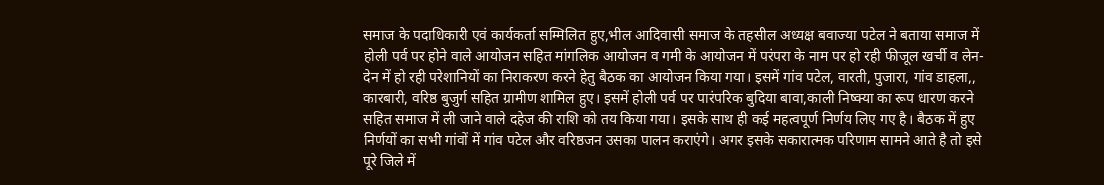समाज के पदाधिकारी एवं कार्यकर्ता सम्मिलित हुए,भील आदिवासी समाज के तहसील अध्यक्ष बवाज्या पटेल ने बताया समाज में होली पर्व पर होने वाले आयोजन सहित मांगलिक आयोजन व गमी के आयोजन में परंपरा के नाम पर हो रही फीजूल खर्ची व लेन-देन में हो रही परेशानियों का निराकरण करने हेतु बैठक का आयोजन किया गया। इसमें गांव पटेल, वारती, पुजारा, गांव डाहला,, कारबारी, वरिष्ठ बुजुर्ग सहित ग्रामीण शामिल हुए। इसमें होली पर्व पर पारंपरिक बुदिया बावा,काली निष्क्या का रूप धारण करने सहित समाज में ली जाने वाले दहेज की राशि को तय किया गया। इसके साथ ही कई महत्वपूर्ण निर्णय लिए गए है। बैठक में हुए निर्णयों का सभी गांवों में गांव पटेल और वरिष्ठजन उसका पालन कराएंगे। अगर इसके सकारात्मक परिणाम सामने आते है तो इसे पूरे जिले में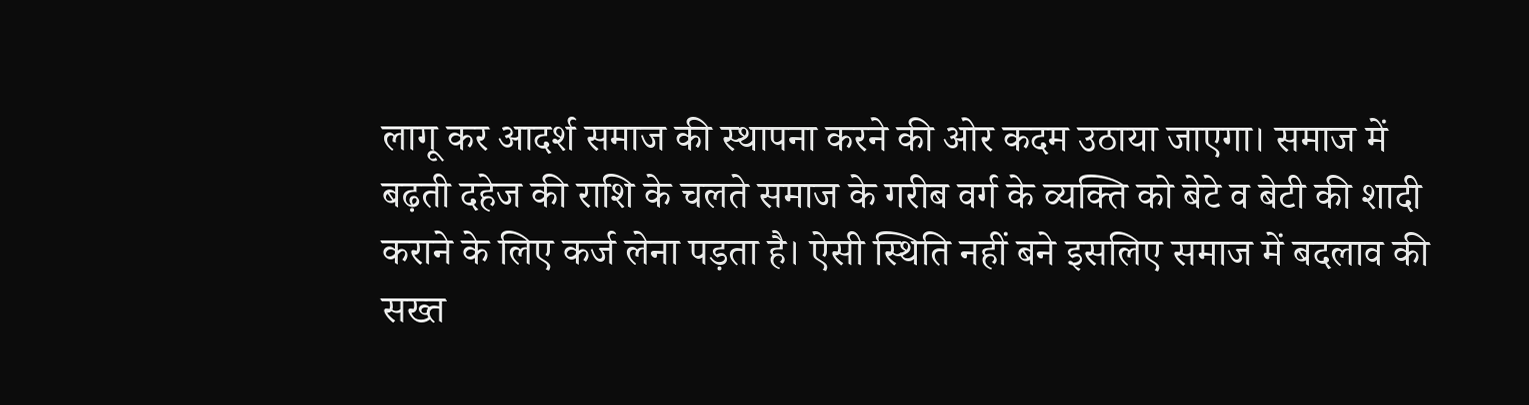लागू कर आदर्श समाज की स्थापना करने की ओर कदम उठाया जाएगा। समाज में बढ़ती दहेज की राशि के चलते समाज के गरीब वर्ग के व्यक्ति को बेटे व बेटी की शादी कराने के लिए कर्ज लेना पड़ता है। ऐसी स्थिति नहीं बने इसलिए समाज में बदलाव की सख्त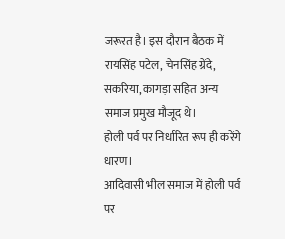जरूरत है। इस दौरान बैठक में रायसिंह पटेल, चेनसिंह ग्रेंदे, सकरिया, कागड़ा सहित अन्य समाज प्रमुख मौजूद थे।
होली पर्व पर निर्धारित रूप ही करेंगे धारण।
आदिवासी भील समाज में होली पर्व पर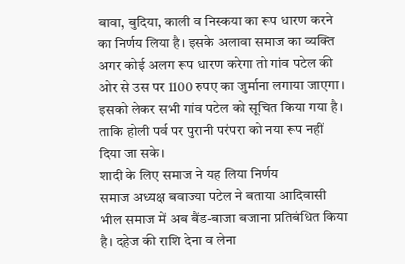बावा, बुदिया, काली व निस्कया का रूप धारण करने का निर्णय लिया है। इसके अलावा समाज का व्यक्ति अगर कोई अलग रूप धारण करेगा तो गांव पटेल की ओर से उस पर 1100 रुपए का जुर्माना लगाया जाएगा। इसको लेकर सभी गांव पटेल को सूचित किया गया है। ताकि होली पर्व पर पुरानी परंपरा को नया रूप नहीं दिया जा सके।
शादी के लिए समाज ने यह लिया निर्णय
समाज अध्यक्ष बवाज्या पटेल ने बताया आदिवासी भील समाज में अब बैंड-बाजा बजाना प्रतिबंधित किया है। दहेज की राशि देना व लेना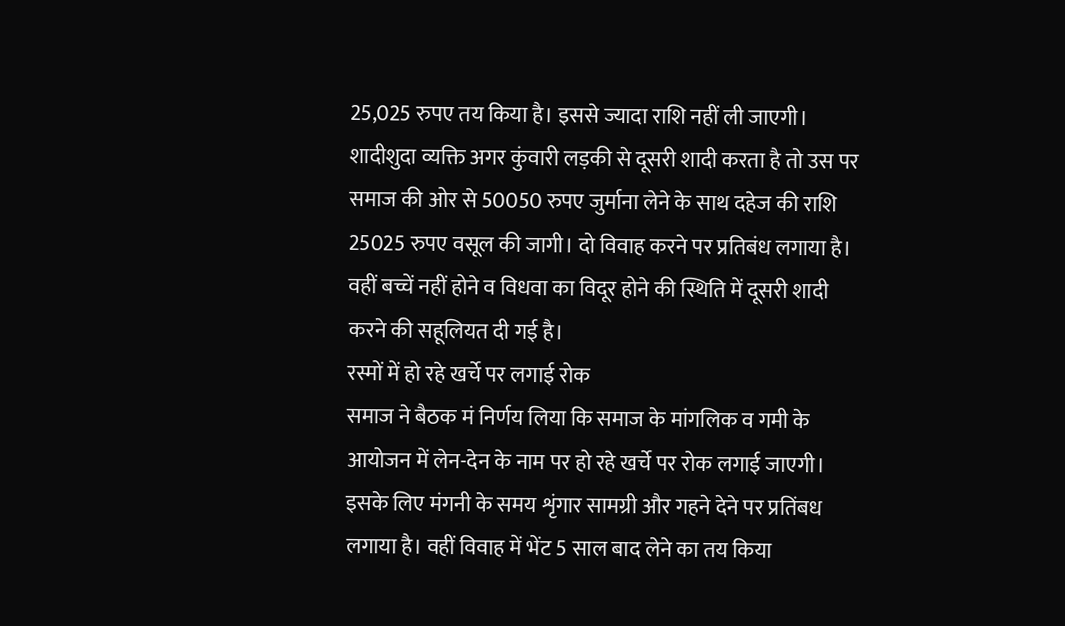25,025 रुपए तय किया है। इससे ज्यादा राशि नहीं ली जाएगी। शादीशुदा व्यक्ति अगर कुंवारी लड़की से दूसरी शादी करता है तो उस पर समाज की ओर से 50050 रुपए जुर्माना लेने के साथ दहेज की राशि 25025 रुपए वसूल की जागी। दो विवाह करने पर प्रतिबंध लगाया है। वहीं बच्चें नहीं होने व विधवा का विदूर होने की स्थिति में दूसरी शादी करने की सहूलियत दी गई है।
रस्मों में हो रहे खर्चे पर लगाई रोक
समाज ने बैठक मं निर्णय लिया कि समाज के मांगलिक व गमी के आयोजन में लेन-देन के नाम पर हो रहे खर्चे पर रोक लगाई जाएगी। इसके लिए मंगनी के समय शृंगार सामग्री और गहने देने पर प्रतिंबध लगाया है। वहीं विवाह में भेंट 5 साल बाद लेने का तय किया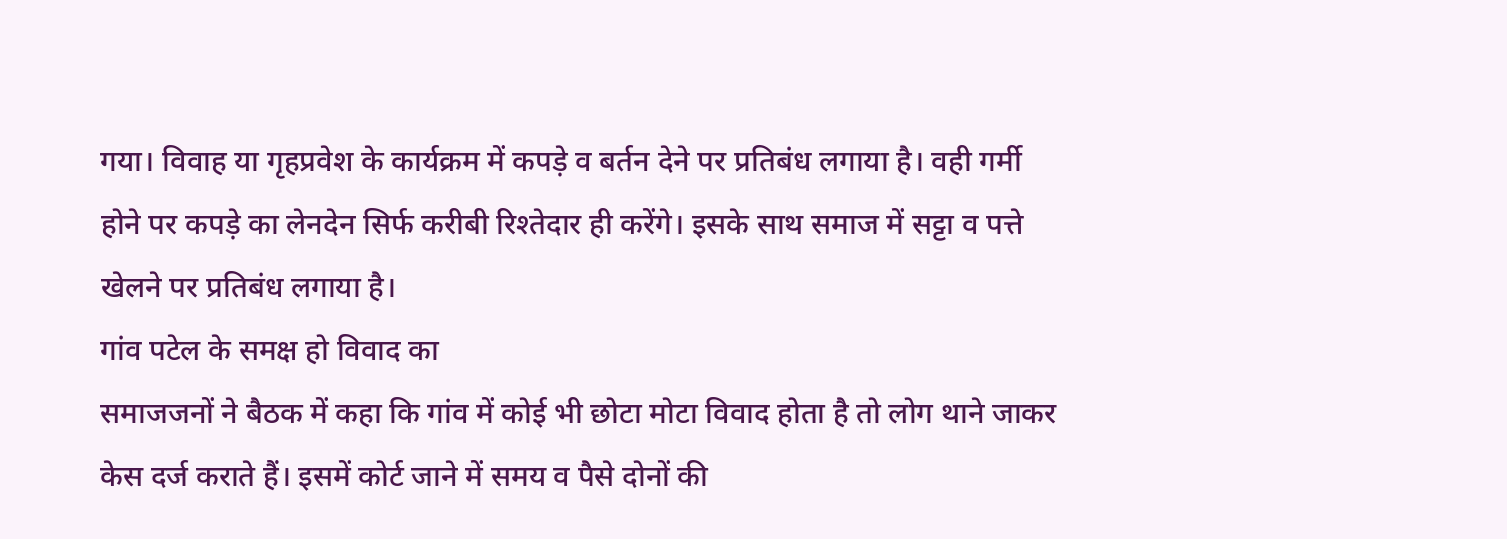गया। विवाह या गृहप्रवेश के कार्यक्रम में कपड़े व बर्तन देने पर प्रतिबंध लगाया है। वही गर्मी होने पर कपड़े का लेनदेन सिर्फ करीबी रिश्तेदार ही करेंगे। इसके साथ समाज में सट्टा व पत्ते खेलने पर प्रतिबंध लगाया है।
गांव पटेल के समक्ष हो विवाद का
समाजजनों ने बैठक में कहा कि गांव में कोई भी छोटा मोटा विवाद होता है तो लोग थाने जाकर केस दर्ज कराते हैं। इसमें कोर्ट जाने में समय व पैसे दोनों की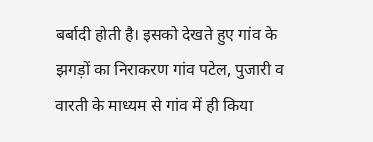बर्बादी होती है। इसको देखते हुए गांव के झगड़ों का निराकरण गांव पटेल, पुजारी व वारती के माध्यम से गांव में ही किया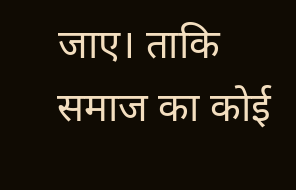जाए। ताकि समाज का कोई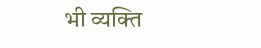भी व्यक्ति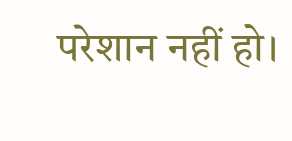परेशान नहीं हो।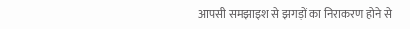आपसी समझाइश से झगड़ों का निराकरण होने से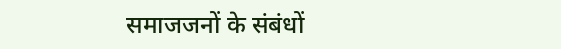समाजजनों के संबंधों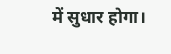में सुधार होगा।